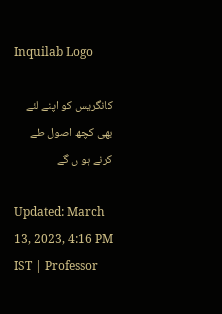Inquilab Logo

کانگریس کو اپنے لئے بھی کچھ اصول طے کرنے ہو ں گے

Updated: March 13, 2023, 4:16 PM IST | Professor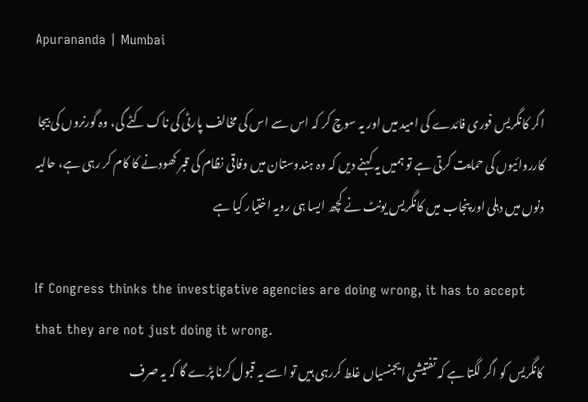Apurananda | Mumbai

اگر کانگریس فوری فائدے کی امید میں اور یہ سوچ کر کہ اس سے اس کی مخالف پارٹی کی ناک کٹے گی، وہ گورنروں کی بیجا کارروائیوں کی حمایت کرتی ہے تو ہمیں یہ کہنے دیں کہ وہ ہندوستان میں وفاقی نظام کی قبر کھودنے کا کام کر رہی ہے، حالیہ دنوں میں دہلی اور پنجاب میں کانگریس یونٹ نے کچھ ایسا ہی رویہ اختیار کیا ہے

If Congress thinks the investigative agencies are doing wrong, it has to accept that they are not just doing it wrong.
کانگریس کو اگر لگتا ہے کہ تفتیشی ایجنسیاں غلط کررہی ہیں تو اسے یہ قبول کرنا پڑے گا کہ یہ صرف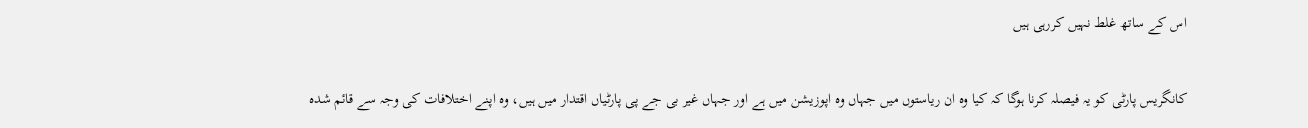اس کے ساتھ غلط نہیں کررہی ہیں


کانگریس پارٹی کو یہ فیصلہ کرنا ہوگا کہ کیا وہ ان ریاستوں میں جہاں وہ اپوزیشن میں ہے اور جہاں غیر بی جے پی پارٹیاں اقتدار میں ہیں، وہ اپنے اختلافات کی وجہ سے قائم شدہ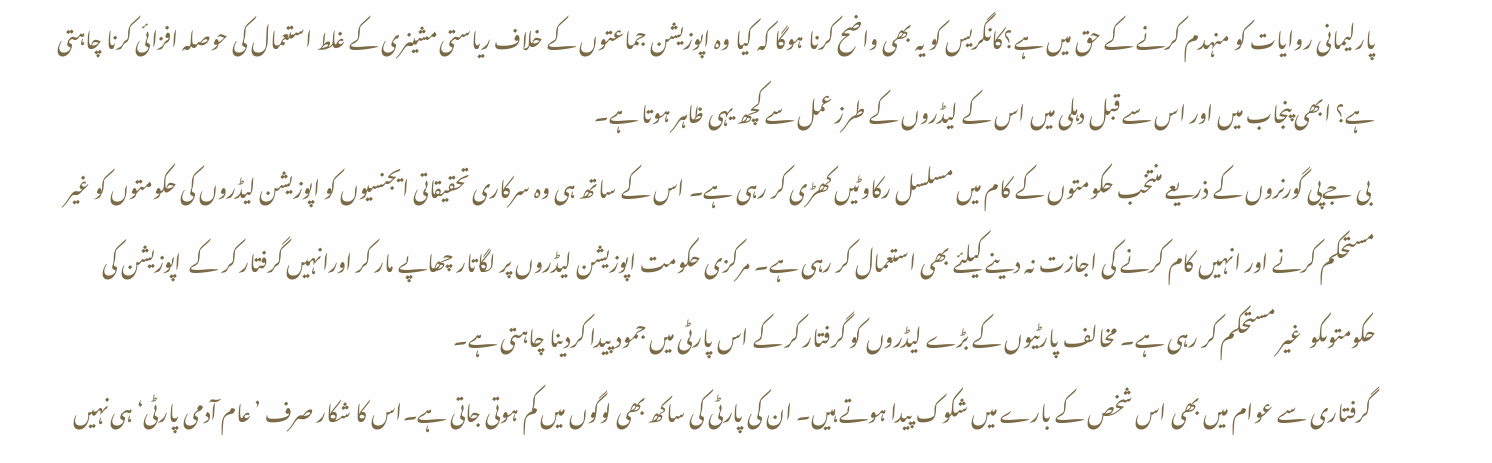پارلیمانی روایات کو منہدم کرنے کے حق میں ہے؟کانگریس کو یہ بھی واضح کرنا ہوگا کہ کیا وہ اپوزیشن جماعتوں کے خلاف ریاستی مشینری کے غلط استعمال کی حوصلہ افزائی کرنا چاہتی ہے؟ ابھی پنجاب میں اور اس سے قبل دہلی میں اس کے لیڈروں کے طرز عمل سے کچھ یہی ظاہر ہوتا ہے۔
 بی جےپی گورنروں کے ذریعے منتخب حکومتوں کے کام میں مسلسل رکاوٹیں کھڑی کر رہی ہے۔ اس کے ساتھ ہی وہ سرکاری تحقیقاتی ایجنسیوں کو اپوزیشن لیڈروں کی حکومتوں کو غیر مستحکم کرنے اور انہیں کام کرنے کی اجازت نہ دینے کیلئے بھی استعمال کر رہی ہے۔ مرکزی حکومت اپوزیشن لیڈروں پر لگاتار چھاپے مار کر اورانہیں گرفتار کر کے  اپوزیشن کی حکومتوںکو  غیر مستحکم کر رہی ہے۔ مخالف پارٹیوں کے بڑے لیڈروں کو گرفتار کر کے اس پارٹی میں جمود پیدا کردینا چاہتی ہے۔
 گرفتاری سے عوام میں بھی اس شخص کے بارے میں شکوک پیدا ہوتے ہیں۔ ان کی پارٹی کی ساکھ بھی لوگوں میں کم ہوتی جاتی ہے۔اس کا شکار صرف ’عام آدمی پارٹی‘ ہی نہیں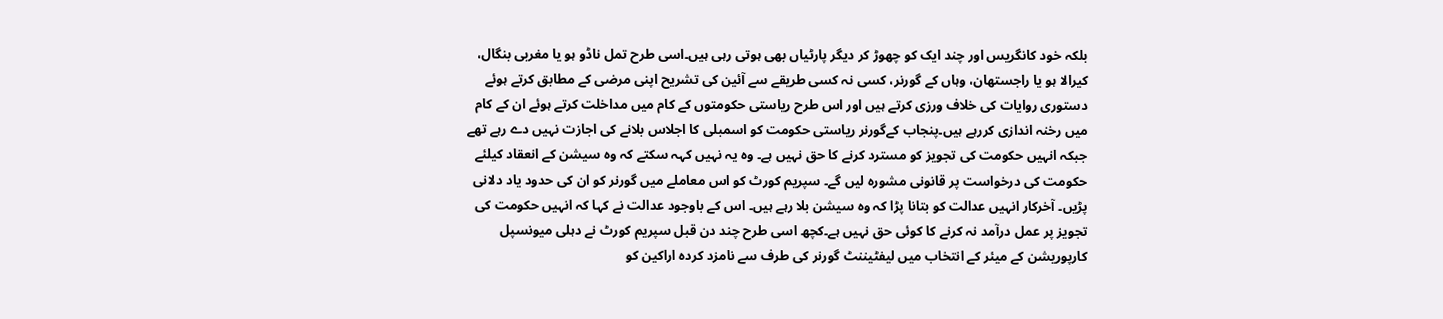بلکہ خود کانگریس اور چند ایک کو چھوڑ کر دیگر پارٹیاں بھی ہوتی رہی ہیں۔اسی طرح تمل ناڈو ہو یا مغربی بنگال، کیرالا ہو یا راجستھان، وہاں کے گورنر، کسی نہ کسی طریقے سے آئین کی تشریح اپنی مرضی کے مطابق کرتے ہوئے دستوری روایات کی خلاف ورزی کرتے ہیں اور اس طرح ریاستی حکومتوں کے کام میں مداخلت کرتے ہوئے ان کے کام میں رخنہ اندازی کررہے ہیں۔پنجاب کےگورنر ریاستی حکومت کو اسمبلی کا اجلاس بلانے کی اجازت نہیں دے رہے تھے جبکہ انہیں حکومت کی تجویز کو مسترد کرنے کا حق نہیں ہے۔ وہ یہ نہیں کہہ سکتے کہ وہ سیشن کے انعقاد کیلئے حکومت کی درخواست پر قانونی مشورہ لیں گے۔ سپریم کورٹ کو اس معاملے میں گورنر کو ان کی حدود یاد دلانی پڑیں۔ آخرکار انہیں عدالت کو بتانا پڑا کہ وہ سیشن بلا رہے ہیں۔ اس کے باوجود عدالت نے کہا کہ انہیں حکومت کی تجویز پر عمل درآمد نہ کرنے کا کوئی حق نہیں ہے۔کچھ اسی طرح چند دن قبل سپریم کورٹ نے دہلی میونسپل کارپوریشن کے میئر کے انتخاب میں لیفٹیننٹ گورنر کی طرف سے نامزد کردہ اراکین کو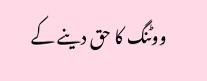ووٹنگ کا حق دینے کے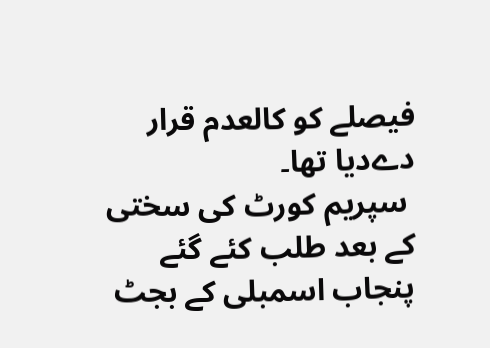فیصلے کو کالعدم قرار  دےدیا تھا۔
 سپریم کورٹ کی سختی کے بعد طلب کئے گئے پنجاب اسمبلی کے بجٹ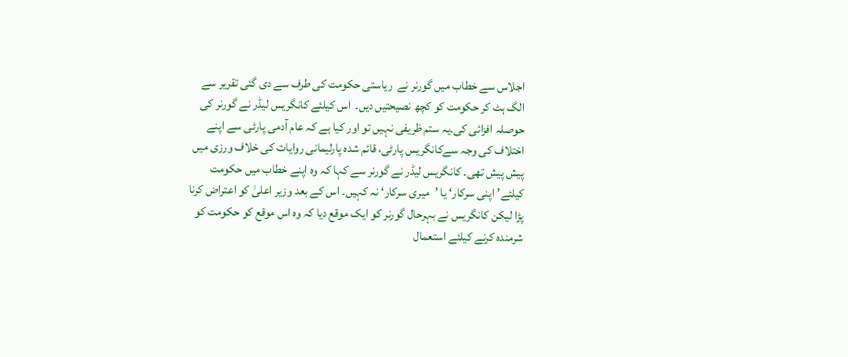اجلاس سے خطاب میں گورنر نے  ریاستی حکومت کی طرف سے دی گئی تقریر سے الگ ہٹ کر حکومت کو کچھ نصیحتیں دیں۔  اس کیلئے کانگریس لیڈر نے گورنر کی حوصلہ افزائی کی۔یہ ستم ظریفی نہیں تو اور کیا ہے کہ عام آدمی پارٹی سے اپنے اختلاف کی وجہ سےکانگریس پارٹی، قائم شدہ پارلیمانی روایات کی خلاف ورزی میں پیش پیش تھی۔ کانگریس لیڈر نے گورنر سے کہا کہ وہ اپنے خطاب میں حکومت کیلئے’اپنی سرکار‘ یا ’میری سرکار‘ نہ کہیں۔ اس کے بعد وزیر اعلیٰ کو اعتراض کرنا پڑا لیکن کانگریس نے بہرحال گورنر کو ایک موقع دیا کہ وہ اس موقع کو حکومت کو شرمندہ کرنے کیلئے استعمال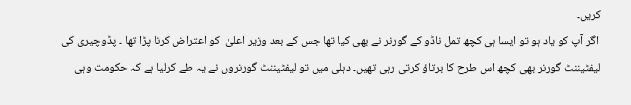کریں۔
 اگر آپ کو یاد ہو تو ایسا ہی کچھ تمل ناڈو کے گورنر نے بھی کیا تھا جس کے بعد وزیر اعلیٰ  کو اعتراض کرنا پڑا تھا ۔ پڈوچیری کی لیفٹیننٹ گورنر بھی کچھ اس طرح کا برتاؤ کرتی رہی تھیں۔ دہلی میں تو لیفٹیننٹ گورنروں نے یہ طے کرلیا ہے کہ حکومت وہی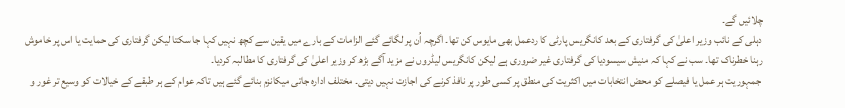چلائیں گے۔
 دہلی کے نائب وزیر اعلیٰ کی گرفتاری کے بعد کانگریس پارٹی کا ردعمل بھی مایوس کن تھا۔ اگرچہ اُن پر لگائے گئے الزامات کے بارے میں یقین سے کچھ نہیں کہا جا سکتا لیکن گرفتاری کی حمایت یا اس پر خاموش رہنا خطرناک تھا۔ سب نے کہا کہ منیش سیسودیا کی گرفتاری غیر ضروری ہے لیکن کانگریس لیڈروں نے مزید آگے بڑھ کر وزیر اعلیٰ کی گرفتاری کا مطالبہ کردیا۔
 جمہوریت ہر عمل یا فیصلے کو محض انتخابات میں اکثریت کی منطق پر کسی طور پر نافذ کرنے کی اجازت نہیں دیتی۔ مختلف ادارہ جاتی میکانزم بنائے گئے ہیں تاکہ عوام کے ہر طبقے کے خیالات کو وسیع تر غور و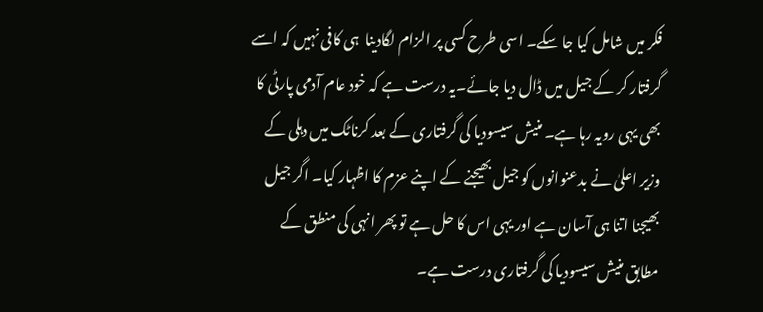فکر میں شامل کیا جا سکے۔ اسی طرح کسی پر الزام لگادینا  ہی کافی نہیں کہ اسے گرفتار کر کے جیل میں ڈال دیا جائے۔یہ درست ہے کہ خود عام آدمی پارٹی کا بھی یہی رویہ رہا ہے۔ منیش سیسودیا کی گرفتاری کے بعد کرناٹک میں دہلی کے وزیر اعلیٰ نے بدعنوانوں کو جیل بھیجنے کے اپنے عزم کا اظہار کیا۔ اگر جیل بھیجنا اتنا ہی آسان ہے اور یہی اس کا حل ہے تو پھر انہی کی منطق کے مطابق منیش سیسودیا کی گرفتاری درست ہے۔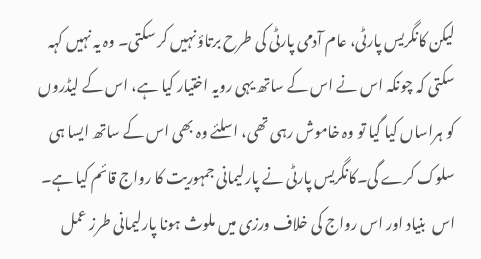لیکن کانگریس پارٹی، عام آدمی پارٹی کی طرح برتاؤ نہیں کر سکتی۔ وہ یہ نہیں کہہ سکتی کہ چونکہ اس نے اس کے ساتھ یہی رویہ اختیار کیا ہے، اس کے لیڈروں کو ہراساں کیا گیا تو وہ خاموش رہی تھی، اسلئے وہ بھی اس کے ساتھ ایسا ہی سلوک کرے گی۔کانگریس پارٹی نے پارلیمانی جمہوریت کا رواج قائم کیا ہے۔ اس  بنیاد اور اس رواج کی خلاف ورزی میں ملوث ہونا پارلیمانی طرز عمل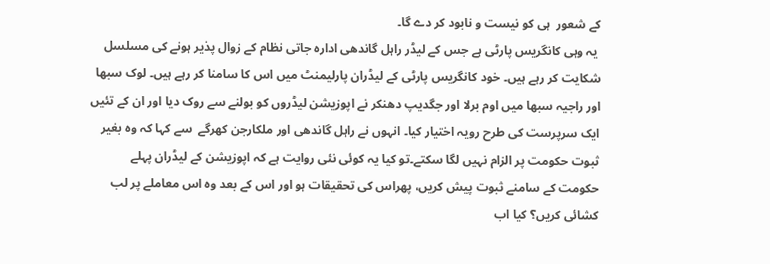کے شعور  ہی کو نیست و نابود کر دے گا۔
 یہ وہی کانگریس پارٹی ہے جس کے لیڈر راہل گاندھی ادارہ جاتی نظام کے زوال پذیر ہونے کی مسلسل شکایت کر رہے ہیں۔ خود کانگریس پارٹی کے لیڈران پارلیمنٹ میں اس کا سامنا کر رہے ہیں۔ لوک سبھا اور راجیہ سبھا میں اوم برلا اور جگدیپ دھنکر نے اپوزیشن لیڈروں کو بولنے سے روک دیا اور ان کے تئیں ایک سرپرست کی طرح رویہ اختیار کیا۔ انہوں نے راہل گاندھی اور ملکارجن کھرگے  سے کہا کہ وہ بغیر ثبوت حکومت پر الزام نہیں لگا سکتے۔تو کیا یہ کوئی نئی روایت ہے کہ اپوزیشن کے لیڈران پہلے حکومت کے سامنے ثبوت پیش کریں، پھراس کی تحقیقات ہو اور اس کے بعد وہ اس معاملے پر لب کشائی کریں؟ کیا اب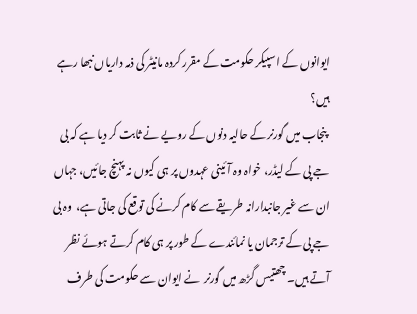ایوانوں کے اسپیکر حکومت کے مقرر کردہ مانیٹر کی ذمہ داریاں نبھا رہے ہیں؟
 پنجاب میں گورنر کے حالیہ دنوں کے رویے نے ثابت کر دیا ہے کہ بی جے پی کے لیڈر، خواہ وہ آئینی عہدوں پر ہی کیوں نہ پہنچ جائیں، جہاں ان سے غیر جانبدارانہ طریقے سے کام کرنے کی توقع کی جاتی ہے،  وہ بی جے پی کے ترجمان یا نمائندے کے طور پر ہی کام کرتے ہوئے نظر آتے ہیں۔ چھتیس گڑھ میں گورنر  نے ایوان سے حکومت کی طرف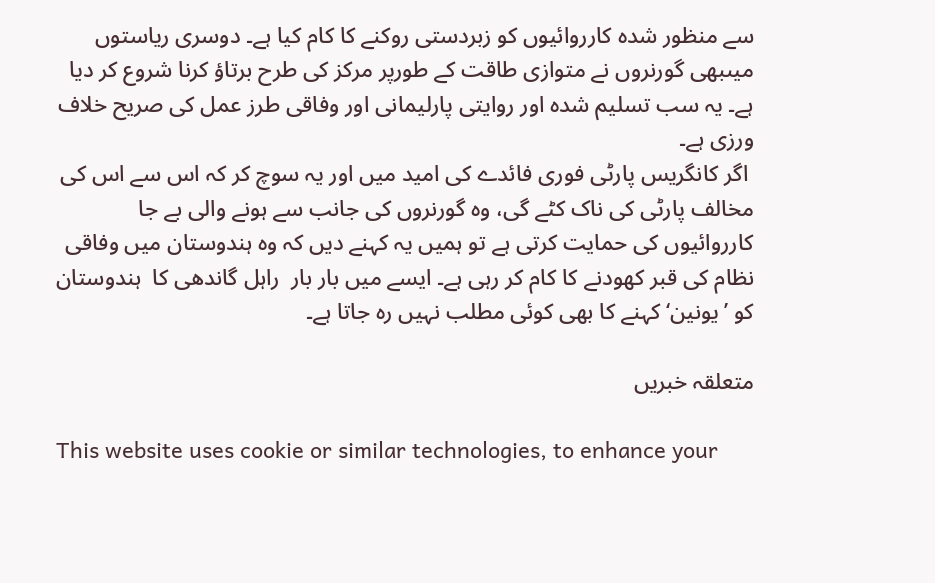سے منظور شدہ کارروائیوں کو زبردستی روکنے کا کام کیا ہے۔ دوسری ریاستوں میںبھی گورنروں نے متوازی طاقت کے طورپر مرکز کی طرح برتاؤ کرنا شروع کر دیا ہے۔ یہ سب تسلیم شدہ اور روایتی پارلیمانی اور وفاقی طرز عمل کی صریح خلاف ورزی ہے۔
 اگر کانگریس پارٹی فوری فائدے کی امید میں اور یہ سوچ کر کہ اس سے اس کی مخالف پارٹی کی ناک کٹے گی، وہ گورنروں کی جانب سے ہونے والی بے جا کارروائیوں کی حمایت کرتی ہے تو ہمیں یہ کہنے دیں کہ وہ ہندوستان میں وفاقی نظام کی قبر کھودنے کا کام کر رہی ہے۔ ایسے میں بار بار  راہل گاندھی کا  ہندوستان کو ’یونین‘ کہنے کا بھی کوئی مطلب نہیں رہ جاتا ہے۔

متعلقہ خبریں

This website uses cookie or similar technologies, to enhance your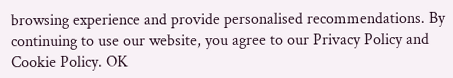browsing experience and provide personalised recommendations. By continuing to use our website, you agree to our Privacy Policy and Cookie Policy. OK